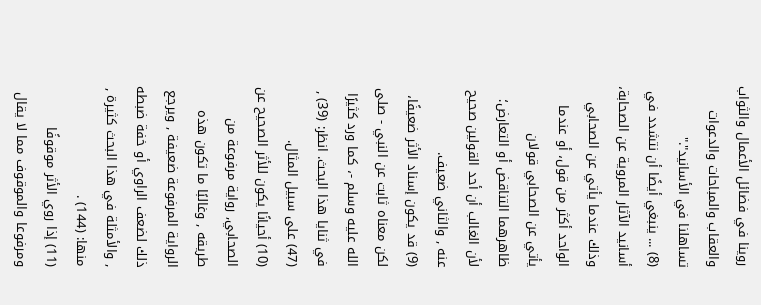روينا في فضائل الأعمال والثواب والعقاب والمباحات والدعوات تساهلنا في الأسانيد"."
(8) ... ينبغي أيضًا أن نتشدد في أسانيد الآثار المروية عن الصحابة، وذلك عندما يأتي عن الصحابي الواحد أكثر من قول، أو عندما يأتي عن الصحابي قولان ظاهرهما التناقض أو التعارض؛ لأن الغالب أن أحد القولين صحيح عنه , والثاني ضعيف.
(9) قد يكون إسناد الأثر ضعيفًا، لكن معناه ثابت عن النبي - صلى الله عليه وسلم -، كما ورد كثيرًا في ثنايا هذا البحث. انظر: (39) , (47) على سبيل المثال.
(10) أحيانًا يكون للأثر الصحيح عن الصحابي, رواية مرفوعة من طريقه , وغالبًا ما تكون هذه الرواية المرفوعة ضعيفة , ويرجع ذلك لضعف الراوي أو خفة ضبطه , والأمثلة في هذا البحث كثيرة , منها: (144) .
(11) إذا روي الأثر موقوفًا ومرفوعا والموقوف مما لا يقال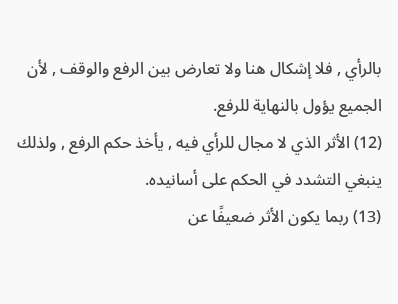بالرأي , فلا إشكال هنا ولا تعارض بين الرفع والوقف , لأن الجميع يؤول بالنهاية للرفع.
(12) الأثر الذي لا مجال للرأي فيه , يأخذ حكم الرفع , ولذلك ينبغي التشدد في الحكم على أسانيده.
(13) ربما يكون الأثر ضعيفًا عن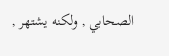الصحابي , ولكنه يشتهر ,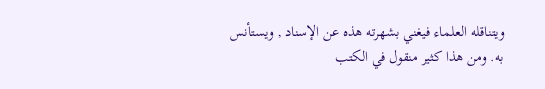ويتناقله العلماء فيغني بشهرته هذه عن الإسناد , ويستأنس به. ومن هذا كثير منقول في الكتب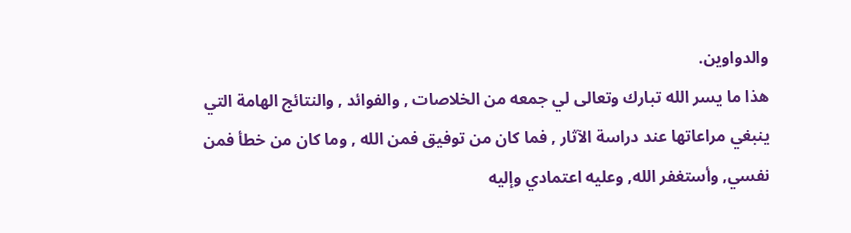والدواوين.
هذا ما يسر الله تبارك وتعالى لي جمعه من الخلاصات , والفوائد , والنتائج الهامة التي ينبغي مراعاتها عند دراسة الآثار , فما كان من توفيق فمن الله , وما كان من خطأ فمن نفسي, وأستغفر الله, وعليه اعتمادي وإليه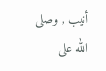أنيب , وصلى الله على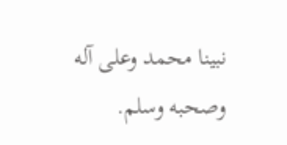نبينا محمد وعلى آله وصحبه وسلم.